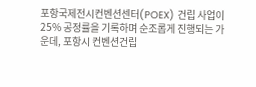포항국제전시컨벤션센터(POEX) 건립 사업이 25% 공정률을 기록하며 순조롭게 진행되는 가운데, 포항시 컨벤션건립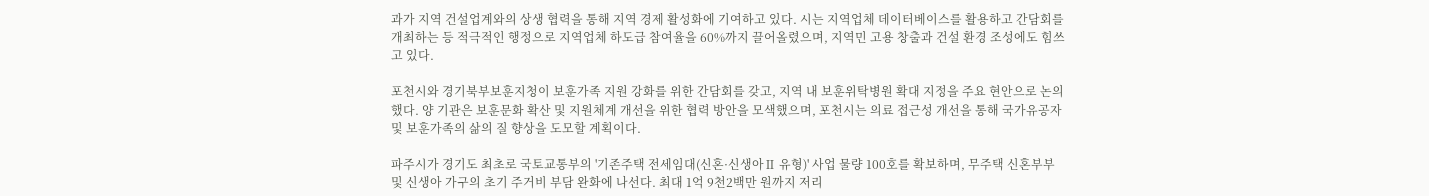과가 지역 건설업계와의 상생 협력을 통해 지역 경제 활성화에 기여하고 있다. 시는 지역업체 데이터베이스를 활용하고 간담회를 개최하는 등 적극적인 행정으로 지역업체 하도급 참여율을 60%까지 끌어올렸으며, 지역민 고용 창출과 건설 환경 조성에도 힘쓰고 있다.

포천시와 경기북부보훈지청이 보훈가족 지원 강화를 위한 간담회를 갖고, 지역 내 보훈위탁병원 확대 지정을 주요 현안으로 논의했다. 양 기관은 보훈문화 확산 및 지원체계 개선을 위한 협력 방안을 모색했으며, 포천시는 의료 접근성 개선을 통해 국가유공자 및 보훈가족의 삶의 질 향상을 도모할 계획이다.

파주시가 경기도 최초로 국토교통부의 '기존주택 전세임대(신혼·신생아Ⅱ 유형)' 사업 물량 100호를 확보하며, 무주택 신혼부부 및 신생아 가구의 초기 주거비 부담 완화에 나선다. 최대 1억 9천2백만 원까지 저리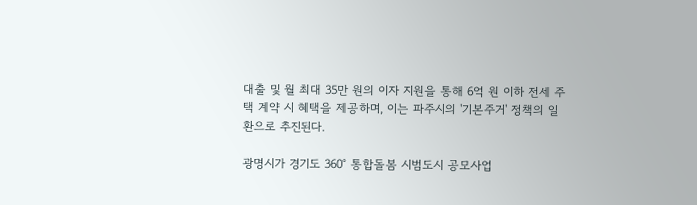대출 및 월 최대 35만 원의 이자 지원을 통해 6억 원 이하 전세 주택 계약 시 혜택을 제공하며, 이는 파주시의 '기본주거' 정책의 일환으로 추진된다.

광명시가 경기도 360° 통합돌봄 시범도시 공모사업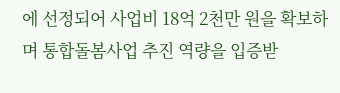에 선정되어 사업비 18억 2천만 원을 확보하며 통합돌봄사업 추진 역량을 입증받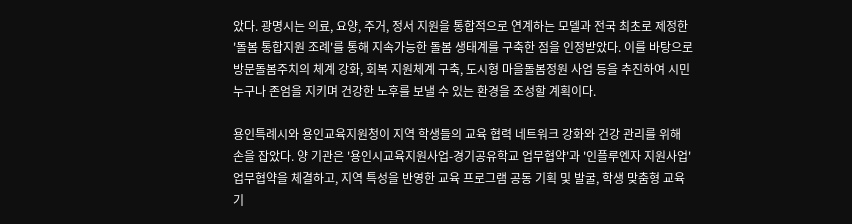았다. 광명시는 의료, 요양, 주거, 정서 지원을 통합적으로 연계하는 모델과 전국 최초로 제정한 '돌봄 통합지원 조례'를 통해 지속가능한 돌봄 생태계를 구축한 점을 인정받았다. 이를 바탕으로 방문돌봄주치의 체계 강화, 회복 지원체계 구축, 도시형 마을돌봄정원 사업 등을 추진하여 시민 누구나 존엄을 지키며 건강한 노후를 보낼 수 있는 환경을 조성할 계획이다.

용인특례시와 용인교육지원청이 지역 학생들의 교육 협력 네트워크 강화와 건강 관리를 위해 손을 잡았다. 양 기관은 '용인시교육지원사업-경기공유학교 업무협약'과 '인플루엔자 지원사업' 업무협약을 체결하고, 지역 특성을 반영한 교육 프로그램 공동 기획 및 발굴, 학생 맞춤형 교육 기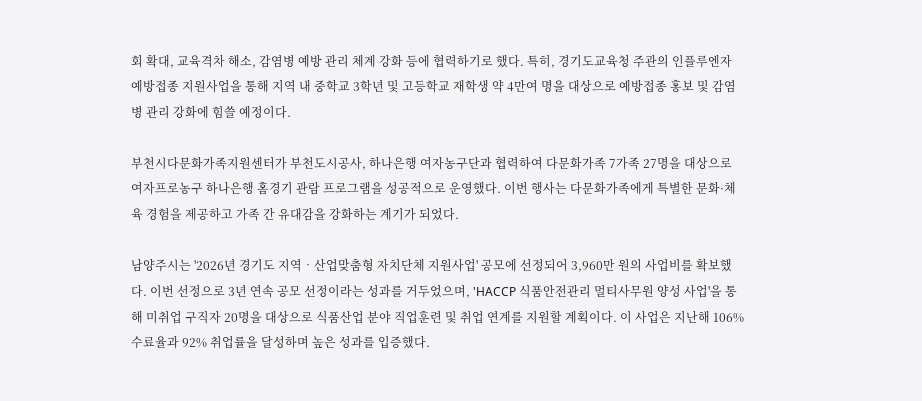회 확대, 교육격차 해소, 감염병 예방 관리 체계 강화 등에 협력하기로 했다. 특히, 경기도교육청 주관의 인플루엔자 예방접종 지원사업을 통해 지역 내 중학교 3학년 및 고등학교 재학생 약 4만여 명을 대상으로 예방접종 홍보 및 감염병 관리 강화에 힘쓸 예정이다.

부천시다문화가족지원센터가 부천도시공사, 하나은행 여자농구단과 협력하여 다문화가족 7가족 27명을 대상으로 여자프로농구 하나은행 홈경기 관람 프로그램을 성공적으로 운영했다. 이번 행사는 다문화가족에게 특별한 문화·체육 경험을 제공하고 가족 간 유대감을 강화하는 계기가 되었다.

남양주시는 '2026년 경기도 지역‧산업맞춤형 자치단체 지원사업' 공모에 선정되어 3,960만 원의 사업비를 확보했다. 이번 선정으로 3년 연속 공모 선정이라는 성과를 거두었으며, 'HACCP 식품안전관리 멀티사무원 양성 사업'을 통해 미취업 구직자 20명을 대상으로 식품산업 분야 직업훈련 및 취업 연계를 지원할 계획이다. 이 사업은 지난해 106% 수료율과 92% 취업률을 달성하며 높은 성과를 입증했다.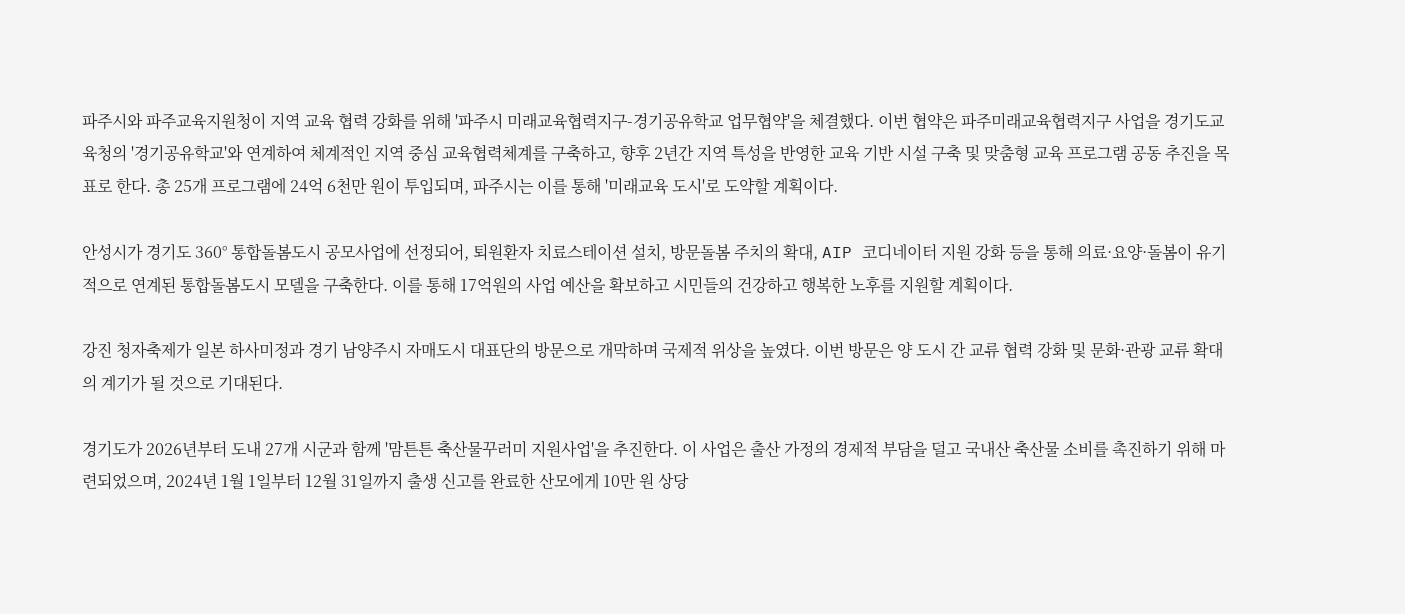파주시와 파주교육지원청이 지역 교육 협력 강화를 위해 '파주시 미래교육협력지구-경기공유학교 업무협약'을 체결했다. 이번 협약은 파주미래교육협력지구 사업을 경기도교육청의 '경기공유학교'와 연계하여 체계적인 지역 중심 교육협력체계를 구축하고, 향후 2년간 지역 특성을 반영한 교육 기반 시설 구축 및 맞춤형 교육 프로그램 공동 추진을 목표로 한다. 총 25개 프로그램에 24억 6천만 원이 투입되며, 파주시는 이를 통해 '미래교육 도시'로 도약할 계획이다.

안성시가 경기도 360° 통합돌봄도시 공모사업에 선정되어, 퇴원환자 치료스테이션 설치, 방문돌봄 주치의 확대, AIP 코디네이터 지원 강화 등을 통해 의료·요양·돌봄이 유기적으로 연계된 통합돌봄도시 모델을 구축한다. 이를 통해 17억원의 사업 예산을 확보하고 시민들의 건강하고 행복한 노후를 지원할 계획이다.

강진 청자축제가 일본 하사미정과 경기 남양주시 자매도시 대표단의 방문으로 개막하며 국제적 위상을 높였다. 이번 방문은 양 도시 간 교류 협력 강화 및 문화·관광 교류 확대의 계기가 될 것으로 기대된다.

경기도가 2026년부터 도내 27개 시군과 함께 '맘튼튼 축산물꾸러미 지원사업'을 추진한다. 이 사업은 출산 가정의 경제적 부담을 덜고 국내산 축산물 소비를 촉진하기 위해 마련되었으며, 2024년 1월 1일부터 12월 31일까지 출생 신고를 완료한 산모에게 10만 원 상당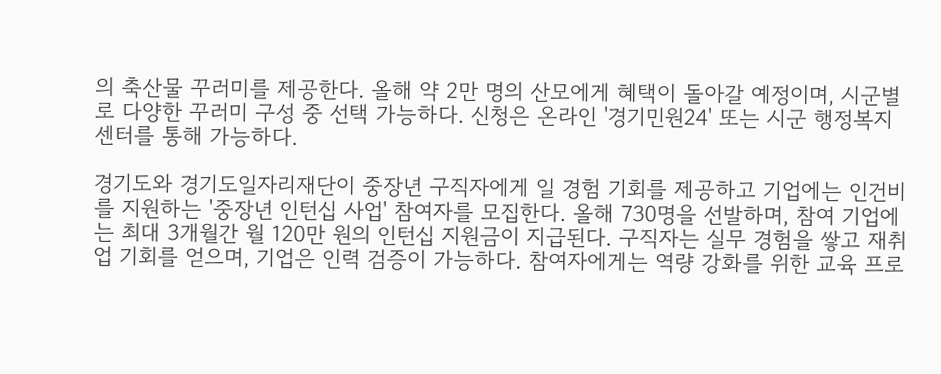의 축산물 꾸러미를 제공한다. 올해 약 2만 명의 산모에게 혜택이 돌아갈 예정이며, 시군별로 다양한 꾸러미 구성 중 선택 가능하다. 신청은 온라인 '경기민원24' 또는 시군 행정복지센터를 통해 가능하다.

경기도와 경기도일자리재단이 중장년 구직자에게 일 경험 기회를 제공하고 기업에는 인건비를 지원하는 '중장년 인턴십 사업' 참여자를 모집한다. 올해 730명을 선발하며, 참여 기업에는 최대 3개월간 월 120만 원의 인턴십 지원금이 지급된다. 구직자는 실무 경험을 쌓고 재취업 기회를 얻으며, 기업은 인력 검증이 가능하다. 참여자에게는 역량 강화를 위한 교육 프로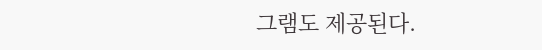그램도 제공된다.